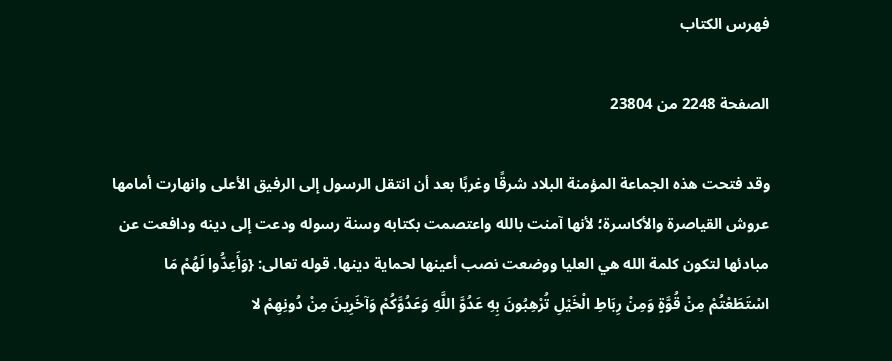فهرس الكتاب

الصفحة 2248 من 23804

وقد فتحت هذه الجماعة المؤمنة البلاد شرقًا وغربًا بعد أن انتقل الرسول إلى الرفيق الأعلى وانهارت أمامها عروش القياصرة والأكاسرة؛ لأنها آمنت بالله واعتصمت بكتابه وسنة رسوله ودعت إلى دينه ودافعت عن مبادئها لتكون كلمة الله هي العليا ووضعت نصب أعينها لحماية دينها. قوله تعالى: {وَأَعِدُّوا لَهُمْ مَا اسْتَطَعْتُمْ مِنْ قُوَّةٍ وَمِنْ رِبَاطِ الْخَيْلِ تُرْهِبُونَ بِهِ عَدُوَّ اللَّهِ وَعَدُوَّكُمْ وَآخَرِينَ مِنْ دُونِهِمْ لا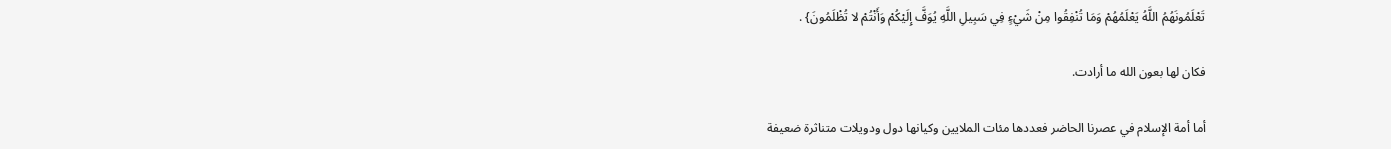تَعْلَمُونَهُمُ اللَّهُ يَعْلَمُهُمْ وَمَا تُنْفِقُوا مِنْ شَيْءٍ فِي سَبِيلِ اللَّهِ يُوَفَّ إِلَيْكُمْ وَأَنْتُمْ لا تُظْلَمُونَ} .

فكان لها بعون الله ما أرادت.

أما أمة الإسلام في عصرنا الحاضر فعددها مئات الملايين وكيانها دول ودويلات متناثرة ضعيفة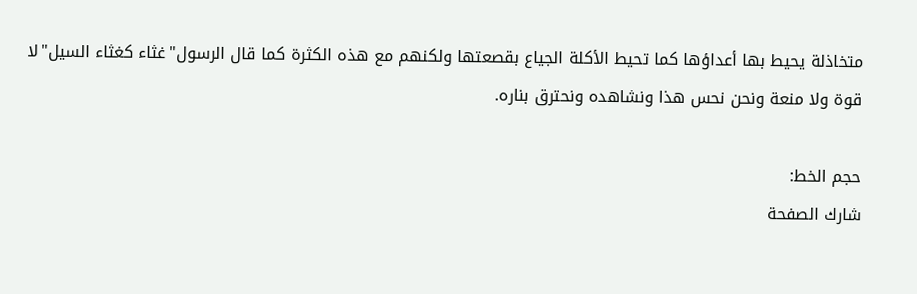متخاذلة يحيط بها أعداؤها كما تحيط الأكلة الجياع بقصعتها ولكنهم مع هذه الكثرة كما قال الرسول"غثاء كغثاء السيل"لا قوة ولا منعة ونحن نحس هذا ونشاهده ونحترق بناره.

حجم الخط:
شارك الصفحة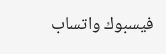فيسبوك واتساب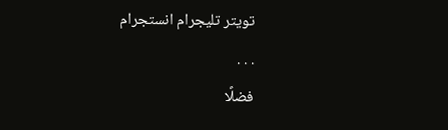تويتر تليجرام انستجرام
. . .
فضلًا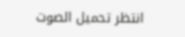انتظر تحميل الصوت